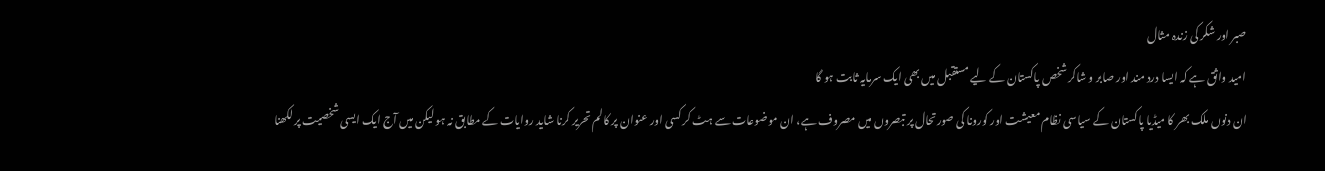صبر اور شکر کی زندہ مثال
امید واثق ہے کہ ایسا درد مند اور صابر و شاکر شخص پاکستان کے لیے مستقبل میں بھی ایک سرمایہ ثابت ہو گا
ان دنوں ملک بھر کا میڈیا پاکستان کے سیاسی نظام معیشت اور کورونا کی صورتحال پر تبصروں میں مصروف ہے، ان موضوعات سے ہٹ کر کسی اور عنوان پر کالم تحریر کرنا شاید روایات کے مطابق نہ ہو لیکن میں آج ایک ایسی شخصیت پر لکھنا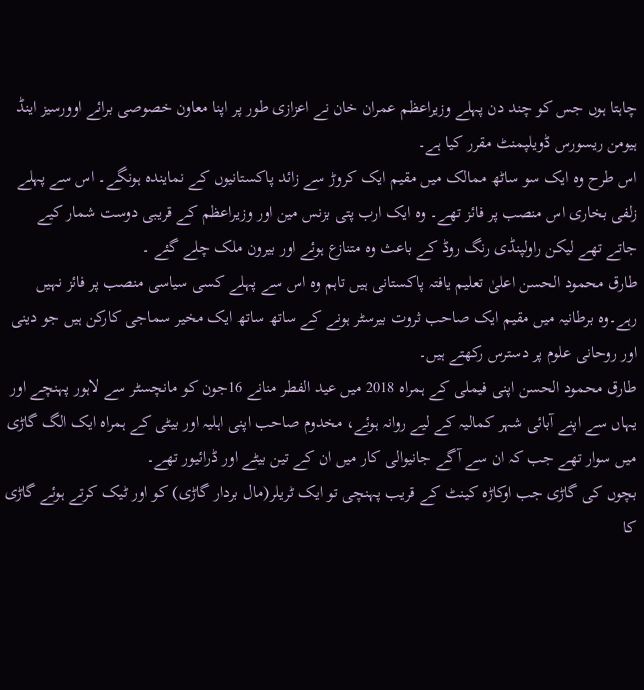چاہتا ہوں جس کو چند دن پہلے وزیراعظم عمران خان نے اعزازی طور پر اپنا معاون خصوصی برائے اوورسیز اینڈ ہیومن ریسورس ڈویلپمنٹ مقرر کیا ہے۔
اس طرح وہ ایک سو ساٹھ ممالک میں مقیم ایک کروڑ سے زائد پاکستانیوں کے نمایندہ ہونگے۔ اس سے پہلے زلفی بخاری اس منصب پر فائز تھے۔ وہ ایک ارب پتی بزنس مین اور وزیراعظم کے قریبی دوست شمار کیے جاتے تھے لیکن راولپنڈی رنگ روڈ کے باعث وہ متنازع ہوئے اور بیرون ملک چلے گئے ۔
طارق محمود الحسن اعلیٰ تعلیم یافتہ پاکستانی ہیں تاہم وہ اس سے پہلے کسی سیاسی منصب پر فائز نہیں رہے۔وہ برطانیہ میں مقیم ایک صاحب ثروت بیرسٹر ہونے کے ساتھ ساتھ ایک مخیر سماجی کارکن ہیں جو دینی اور روحانی علوم پر دسترس رکھتے ہیں۔
طارق محمود الحسن اپنی فیملی کے ہمراہ 2018 میں عید الفطر منانے 16جون کو مانچسٹر سے لاہور پہنچے اور یہاں سے اپنے آبائی شہر کمالیہ کے لیے روانہ ہوئے، مخدوم صاحب اپنی اہلیہ اور بیٹی کے ہمراہ ایک الگ گاڑی میں سوار تھے جب کہ ان سے آگے جانیوالی کار میں ان کے تین بیٹے اور ڈرائیور تھے۔
بچوں کی گاڑی جب اوکاڑہ کینٹ کے قریب پہنچی تو ایک ٹریلر(مال بردار گاڑی) کو اور ٹیک کرتے ہوئے گاڑی کا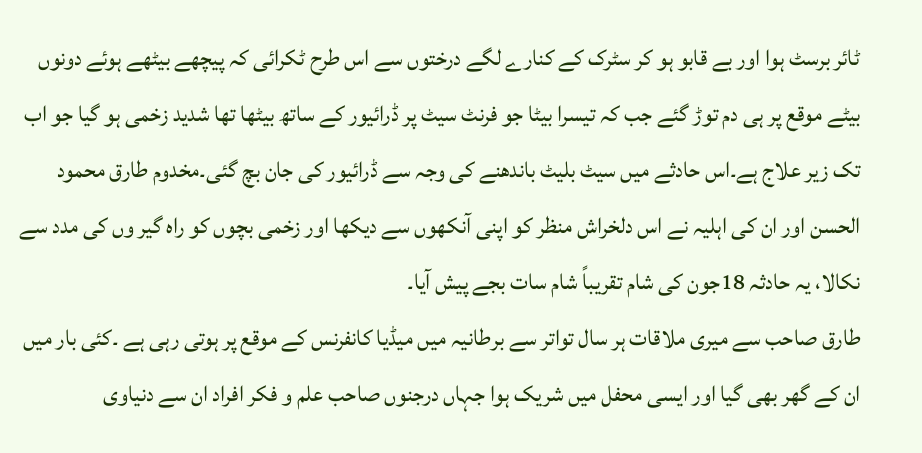ٹائر برسٹ ہوا اور بے قابو ہو کر سٹرک کے کنارے لگے درختوں سے اس طرح ٹکرائی کہ پیچھے بیٹھے ہوئے دونوں بیٹے موقع پر ہی دم توڑ گئے جب کہ تیسرا بیٹا جو فرنٹ سیٹ پر ڈرائیور کے ساتھ بیٹھا تھا شدید زخمی ہو گیا جو اب تک زیر علاج ہے۔اس حادثے میں سیٹ بلیٹ باندھنے کی وجہ سے ڈرائیور کی جان بچ گئی۔مخدوم طارق محمود الحسن اور ان کی اہلیہ نے اس دلخراش منظر کو اپنی آنکھوں سے دیکھا اور زخمی بچوں کو راہ گیر وں کی مدد سے نکالا، یہ حادثہ 18جون کی شام تقریباً شام سات بجے پیش آیا۔
طارق صاحب سے میری ملاقات ہر سال تواتر سے برطانیہ میں میڈیا کانفرنس کے موقع پر ہوتی رہی ہے ۔کئی بار میں ان کے گھر بھی گیا اور ایسی محفل میں شریک ہوا جہاں درجنوں صاحب علم و فکر افراد ان سے دنیاوی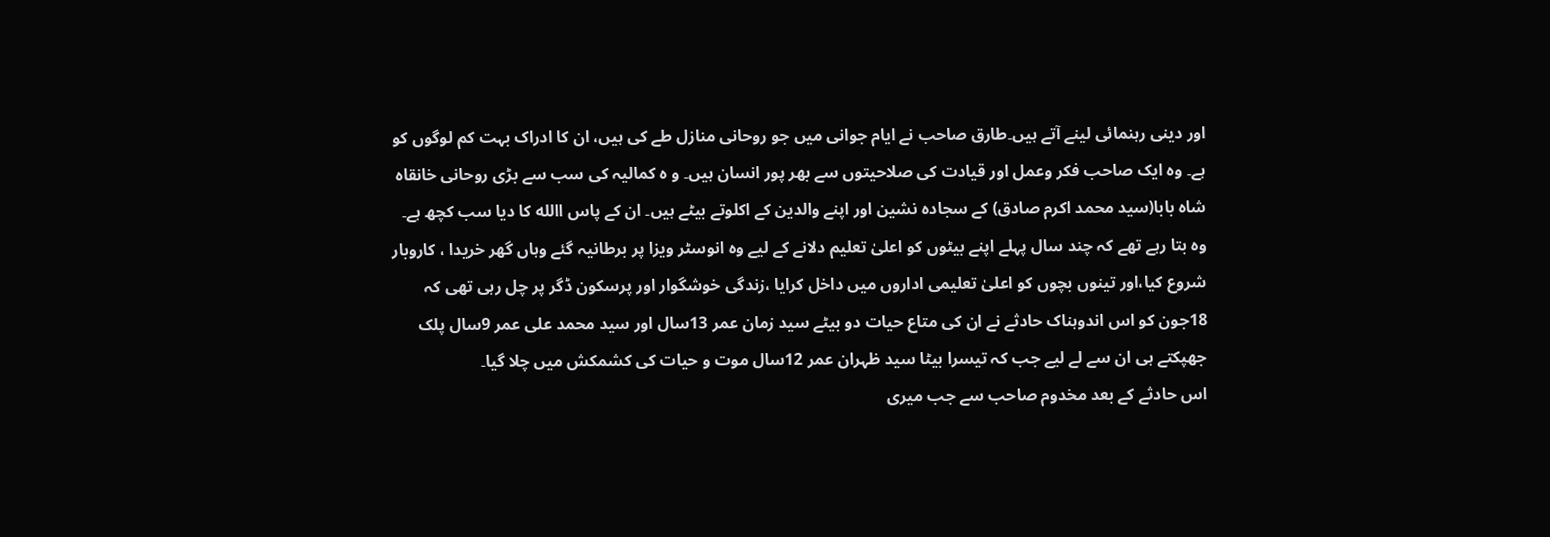اور دینی رہنمائی لینے آتے ہیں۔طارق صاحب نے ایام جوانی میں جو روحانی منازل طے کی ہیں، ان کا ادراک بہت کم لوگوں کو ہے۔ وہ ایک صاحب فکر وعمل اور قیادت کی صلاحیتوں سے بھر پور انسان ہیں۔ و ہ کمالیہ کی سب سے بڑی روحانی خانقاہ شاہ بابا(سید محمد اکرم صادق) کے سجادہ نشین اور اپنے والدین کے اکلوتے بیٹے ہیں۔ ان کے پاس االله کا دیا سب کچھ ہے۔
وہ بتا رہے تھے کہ چند سال پہلے اپنے بیٹوں کو اعلیٰ تعلیم دلانے کے لیے وہ انوسٹر ویزا پر برطانیہ گئے وہاں گھر خریدا ، کاروبار شروع کیا،اور تینوں بچوں کو اعلیٰ تعلیمی اداروں میں داخل کرایا ،زندگی خوشگوار اور پرسکون ڈگر پر چل رہی تھی کہ 18جون کو اس اندوہناک حادثے نے ان کی متاع حیات دو بیٹے سید زمان عمر 13سال اور سید محمد علی عمر 9سال پلک جھپکتے ہی ان سے لے لیے جب کہ تیسرا بیٹا سید ظہران عمر 12سال موت و حیات کی کشمکش میں چلا گیا۔
اس حادثے کے بعد مخدوم صاحب سے جب میری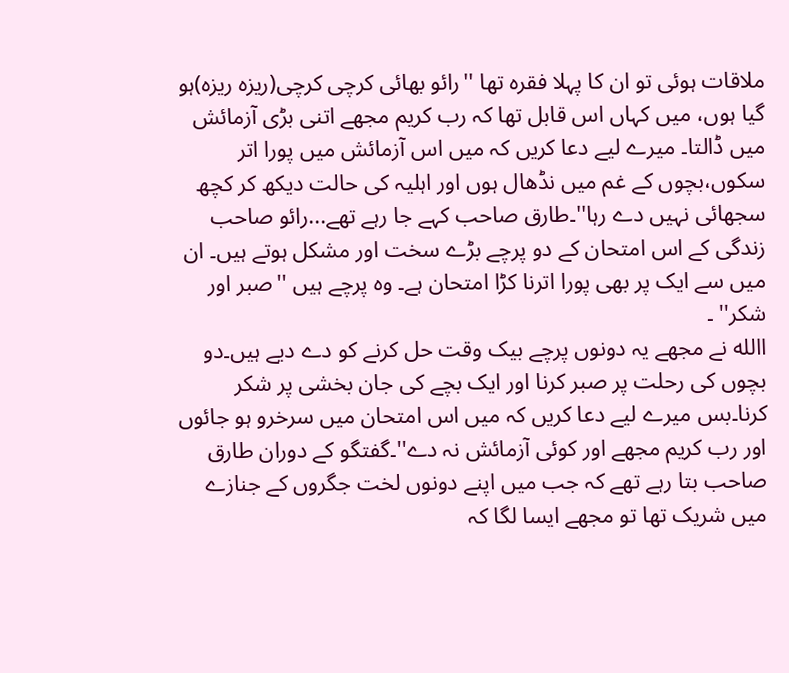ملاقات ہوئی تو ان کا پہلا فقرہ تھا ''رائو بھائی کرچی کرچی(ریزہ ریزہ)ہو گیا ہوں، میں کہاں اس قابل تھا کہ رب کریم مجھے اتنی بڑی آزمائش میں ڈالتا۔ میرے لیے دعا کریں کہ میں اس آزمائش میں پورا اتر سکوں،بچوں کے غم میں نڈھال ہوں اور اہلیہ کی حالت دیکھ کر کچھ سجھائی نہیں دے رہا''۔طارق صاحب کہے جا رہے تھے...رائو صاحب زندگی کے اس امتحان کے دو پرچے بڑے سخت اور مشکل ہوتے ہیں۔ ان میں سے ایک پر بھی پورا اترنا کڑا امتحان ہے۔ وہ پرچے ہیں ''صبر اور شکر'' ۔
االله نے مجھے یہ دونوں پرچے بیک وقت حل کرنے کو دے دیے ہیں۔دو بچوں کی رحلت پر صبر کرنا اور ایک بچے کی جان بخشی پر شکر کرنا۔بس میرے لیے دعا کریں کہ میں اس امتحان میں سرخرو ہو جائوں اور رب کریم مجھے اور کوئی آزمائش نہ دے''۔گفتگو کے دوران طارق صاحب بتا رہے تھے کہ جب میں اپنے دونوں لخت جگروں کے جنازے میں شریک تھا تو مجھے ایسا لگا کہ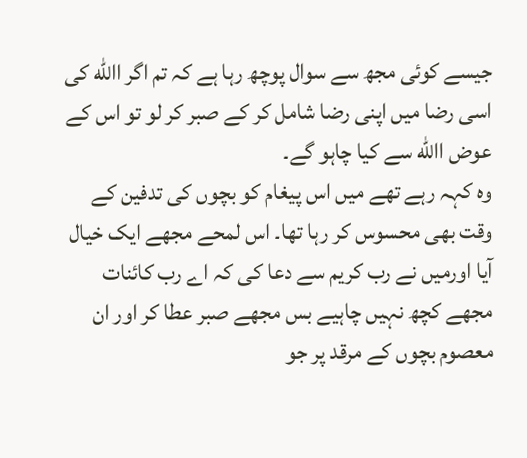جیسے کوئی مجھ سے سوال پوچھ رہا ہے کہ تم اگر االله کی اسی رضا میں اپنی رضا شامل کر کے صبر کر لو تو اس کے عوض االله سے کیا چاہو گے۔
وہ کہہ رہے تھے میں اس پیغام کو بچوں کی تدفین کے وقت بھی محسوس کر رہا تھا۔ اس لمحے مجھے ایک خیال آیا اورمیں نے رب کریم سے دعا کی کہ اے رب کائنات مجھے کچھ نہیں چاہیے بس مجھے صبر عطا کر اور ان معصوم بچوں کے مرقد پر جو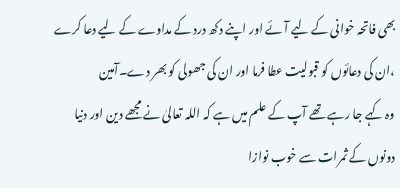بھی فاتحہ خوانی کے لیے آئے اور اپنے دکھ درد کے مداوے کے لیے دعا کرے ،ان کی دعائوں کو قبولیت عطا فرما اور ان کی جھولی کو بھر دے۔آمین
وہ کہے جا رہے تھے آپ کے علم میں ہے کہ اللہ تعالیٰ نے مجھے دین اور دنیا دونوں کے ثمرات سے خوب نوازا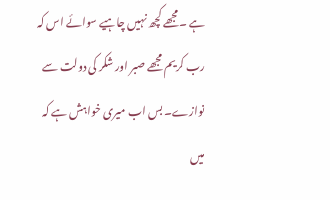ہے ۔مجھے کچھ نہیں چاہیے سوائے اس کہ رب کریم مجھے صبر اور شکر کی دولت سے نوازے۔ بس اب میری خواہش ہے کہ میں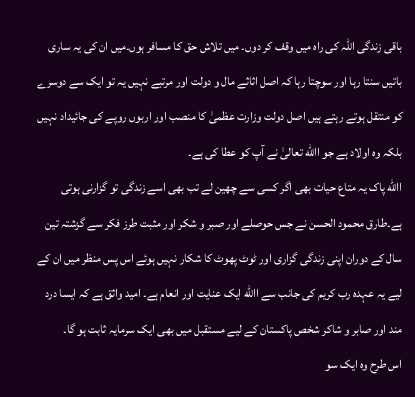باقی زندگی اللہ کی راہ میں وقف کر دوں۔ میں تلاش حق کا مسافر ہوں۔میں ان کی یہ ساری باتیں سنتا رہا اور سوچتا رہا کہ اصل اثاثے مال و دولت اور مرتبے نہیں یہ تو ایک سے دوسرے کو منتقل ہوتے رہتے ہیں اصل دولت وزارت عظمیٰ کا منصب اور اربوں روپے کی جائیداد نہیں بلکہ وہ اولاد ہے جو االله تعالیٰ نے آپ کو عطا کی ہے۔
االله پاک یہ متاع حیات بھی اگر کسی سے چھین لے تب بھی اسے زندگی تو گزارنی ہوتی ہے۔طارق محمود الحسن نے جس حوصلے اور صبر و شکر اور مثبت طرز فکر سے گزشتہ تین سال کے دوران اپنی زندگی گزاری اور ٹوٹ پھوٹ کا شکار نہیں ہوئے اس پس منظر میں ان کے لیے یہ عہدہ رب کریم کی جانب سے االله ایک عنایت اور انعام ہے۔ امید واثق ہے کہ ایسا درد مند اور صابر و شاکر شخص پاکستان کے لیے مستقبل میں بھی ایک سرمایہ ثابت ہو گا۔
اس طرح وہ ایک سو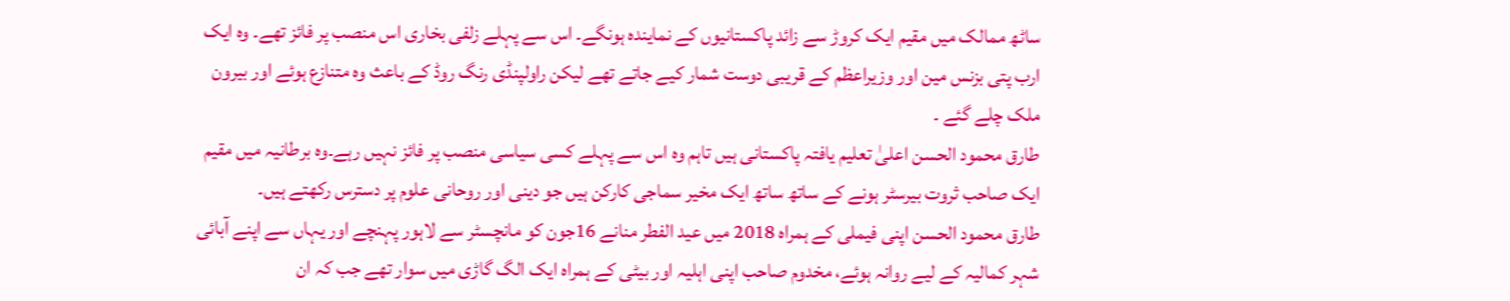ساٹھ ممالک میں مقیم ایک کروڑ سے زائد پاکستانیوں کے نمایندہ ہونگے۔ اس سے پہلے زلفی بخاری اس منصب پر فائز تھے۔ وہ ایک ارب پتی بزنس مین اور وزیراعظم کے قریبی دوست شمار کیے جاتے تھے لیکن راولپنڈی رنگ روڈ کے باعث وہ متنازع ہوئے اور بیرون ملک چلے گئے ۔
طارق محمود الحسن اعلیٰ تعلیم یافتہ پاکستانی ہیں تاہم وہ اس سے پہلے کسی سیاسی منصب پر فائز نہیں رہے۔وہ برطانیہ میں مقیم ایک صاحب ثروت بیرسٹر ہونے کے ساتھ ساتھ ایک مخیر سماجی کارکن ہیں جو دینی اور روحانی علوم پر دسترس رکھتے ہیں۔
طارق محمود الحسن اپنی فیملی کے ہمراہ 2018 میں عید الفطر منانے 16جون کو مانچسٹر سے لاہور پہنچے اور یہاں سے اپنے آبائی شہر کمالیہ کے لیے روانہ ہوئے، مخدوم صاحب اپنی اہلیہ اور بیٹی کے ہمراہ ایک الگ گاڑی میں سوار تھے جب کہ ان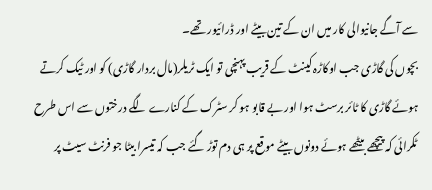سے آگے جانیوالی کار میں ان کے تین بیٹے اور ڈرائیور تھے۔
بچوں کی گاڑی جب اوکاڑہ کینٹ کے قریب پہنچی تو ایک ٹریلر(مال بردار گاڑی) کو اور ٹیک کرتے ہوئے گاڑی کا ٹائر برسٹ ہوا اور بے قابو ہو کر سٹرک کے کنارے لگے درختوں سے اس طرح ٹکرائی کہ پیچھے بیٹھے ہوئے دونوں بیٹے موقع پر ہی دم توڑ گئے جب کہ تیسرا بیٹا جو فرنٹ سیٹ پر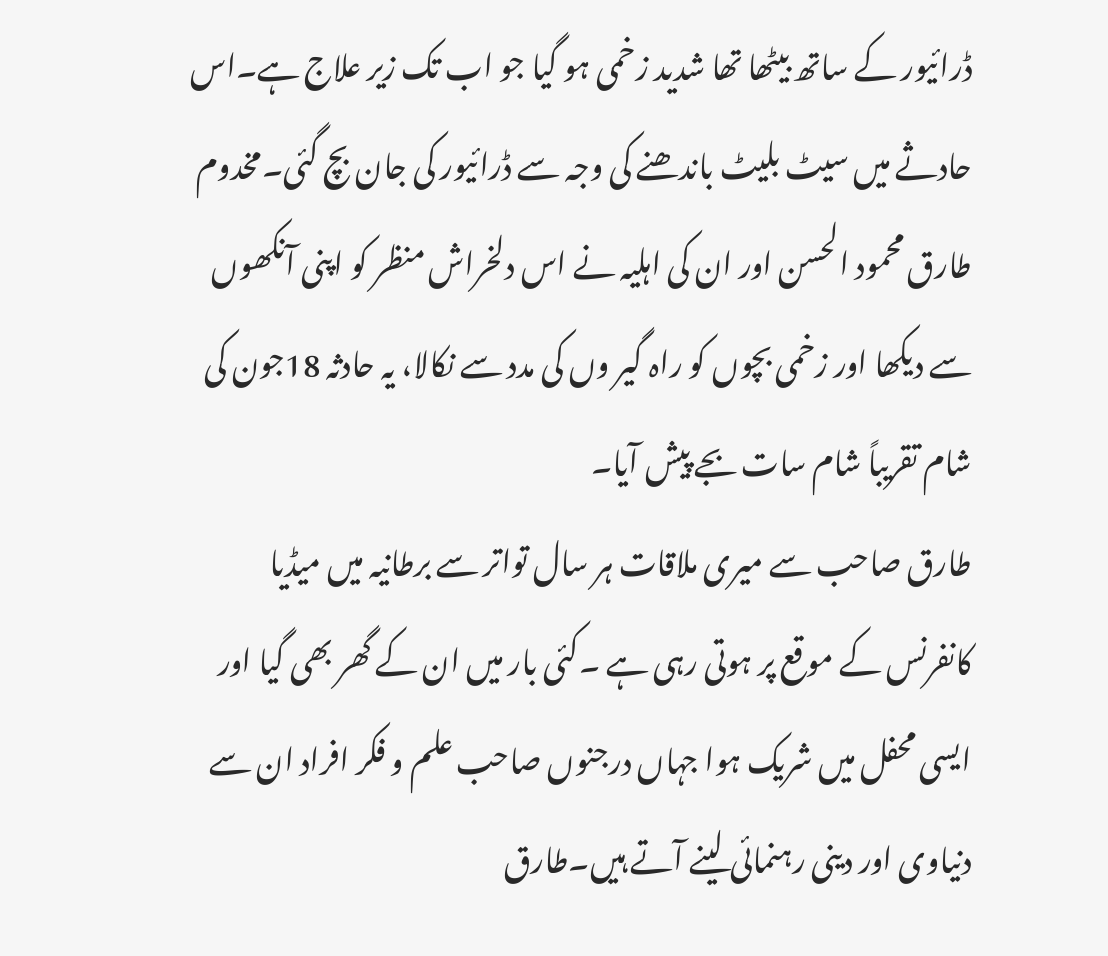ڈرائیور کے ساتھ بیٹھا تھا شدید زخمی ہو گیا جو اب تک زیر علاج ہے۔اس حادثے میں سیٹ بلیٹ باندھنے کی وجہ سے ڈرائیور کی جان بچ گئی۔مخدوم طارق محمود الحسن اور ان کی اہلیہ نے اس دلخراش منظر کو اپنی آنکھوں سے دیکھا اور زخمی بچوں کو راہ گیر وں کی مدد سے نکالا، یہ حادثہ 18جون کی شام تقریباً شام سات بجے پیش آیا۔
طارق صاحب سے میری ملاقات ہر سال تواتر سے برطانیہ میں میڈیا کانفرنس کے موقع پر ہوتی رہی ہے ۔کئی بار میں ان کے گھر بھی گیا اور ایسی محفل میں شریک ہوا جہاں درجنوں صاحب علم و فکر افراد ان سے دنیاوی اور دینی رہنمائی لینے آتے ہیں۔طارق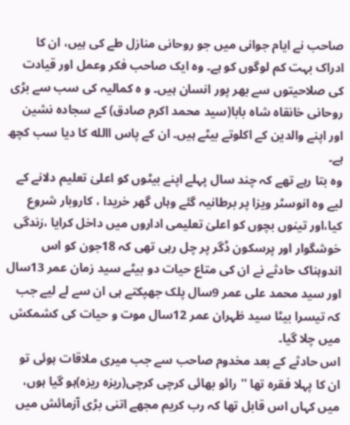صاحب نے ایام جوانی میں جو روحانی منازل طے کی ہیں، ان کا ادراک بہت کم لوگوں کو ہے۔ وہ ایک صاحب فکر وعمل اور قیادت کی صلاحیتوں سے بھر پور انسان ہیں۔ و ہ کمالیہ کی سب سے بڑی روحانی خانقاہ شاہ بابا(سید محمد اکرم صادق) کے سجادہ نشین اور اپنے والدین کے اکلوتے بیٹے ہیں۔ ان کے پاس االله کا دیا سب کچھ ہے۔
وہ بتا رہے تھے کہ چند سال پہلے اپنے بیٹوں کو اعلیٰ تعلیم دلانے کے لیے وہ انوسٹر ویزا پر برطانیہ گئے وہاں گھر خریدا ، کاروبار شروع کیا،اور تینوں بچوں کو اعلیٰ تعلیمی اداروں میں داخل کرایا ،زندگی خوشگوار اور پرسکون ڈگر پر چل رہی تھی کہ 18جون کو اس اندوہناک حادثے نے ان کی متاع حیات دو بیٹے سید زمان عمر 13سال اور سید محمد علی عمر 9سال پلک جھپکتے ہی ان سے لے لیے جب کہ تیسرا بیٹا سید ظہران عمر 12سال موت و حیات کی کشمکش میں چلا گیا۔
اس حادثے کے بعد مخدوم صاحب سے جب میری ملاقات ہوئی تو ان کا پہلا فقرہ تھا ''رائو بھائی کرچی کرچی(ریزہ ریزہ)ہو گیا ہوں، میں کہاں اس قابل تھا کہ رب کریم مجھے اتنی بڑی آزمائش میں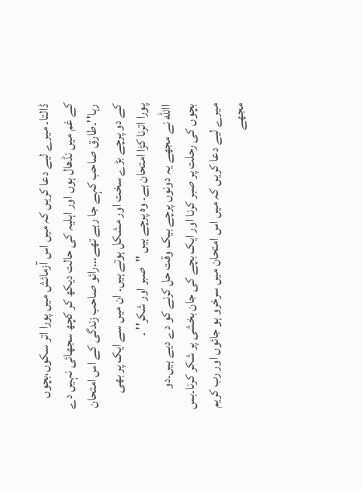ڈالتا۔ میرے لیے دعا کریں کہ میں اس آزمائش میں پورا اتر سکوں،بچوں کے غم میں نڈھال ہوں اور اہلیہ کی حالت دیکھ کر کچھ سجھائی نہیں دے رہا''۔طارق صاحب کہے جا رہے تھے...رائو صاحب زندگی کے اس امتحان کے دو پرچے بڑے سخت اور مشکل ہوتے ہیں۔ ان میں سے ایک پر بھی پورا اترنا کڑا امتحان ہے۔ وہ پرچے ہیں ''صبر اور شکر'' ۔
االله نے مجھے یہ دونوں پرچے بیک وقت حل کرنے کو دے دیے ہیں۔دو بچوں کی رحلت پر صبر کرنا اور ایک بچے کی جان بخشی پر شکر کرنا۔بس میرے لیے دعا کریں کہ میں اس امتحان میں سرخرو ہو جائوں اور رب کریم مجھے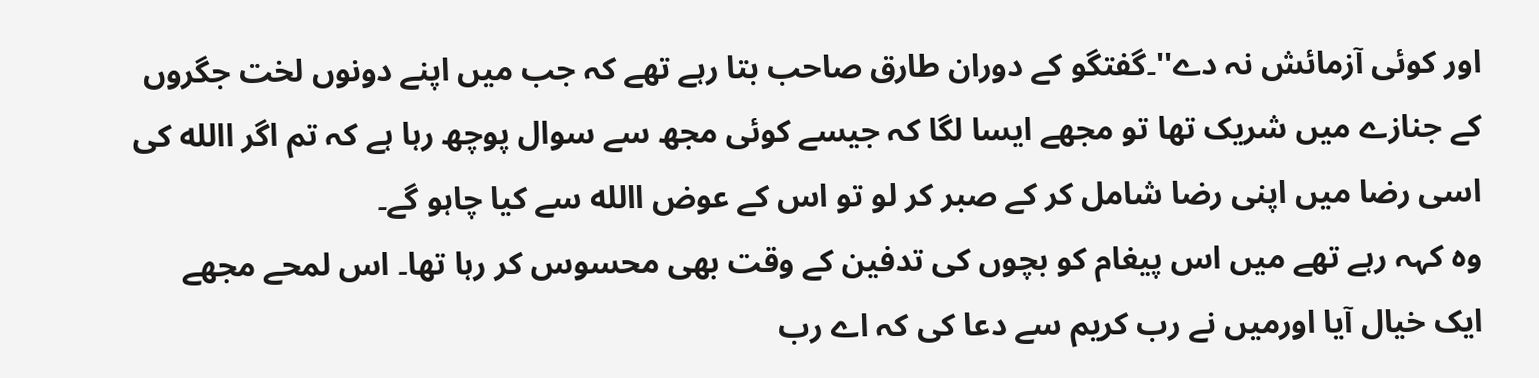اور کوئی آزمائش نہ دے''۔گفتگو کے دوران طارق صاحب بتا رہے تھے کہ جب میں اپنے دونوں لخت جگروں کے جنازے میں شریک تھا تو مجھے ایسا لگا کہ جیسے کوئی مجھ سے سوال پوچھ رہا ہے کہ تم اگر االله کی اسی رضا میں اپنی رضا شامل کر کے صبر کر لو تو اس کے عوض االله سے کیا چاہو گے۔
وہ کہہ رہے تھے میں اس پیغام کو بچوں کی تدفین کے وقت بھی محسوس کر رہا تھا۔ اس لمحے مجھے ایک خیال آیا اورمیں نے رب کریم سے دعا کی کہ اے رب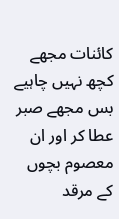کائنات مجھے کچھ نہیں چاہیے بس مجھے صبر عطا کر اور ان معصوم بچوں کے مرقد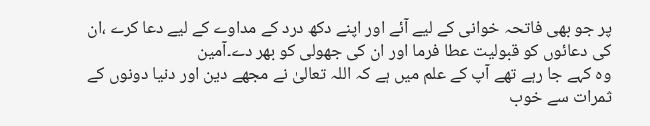پر جو بھی فاتحہ خوانی کے لیے آئے اور اپنے دکھ درد کے مداوے کے لیے دعا کرے ،ان کی دعائوں کو قبولیت عطا فرما اور ان کی جھولی کو بھر دے۔آمین
وہ کہے جا رہے تھے آپ کے علم میں ہے کہ اللہ تعالیٰ نے مجھے دین اور دنیا دونوں کے ثمرات سے خوب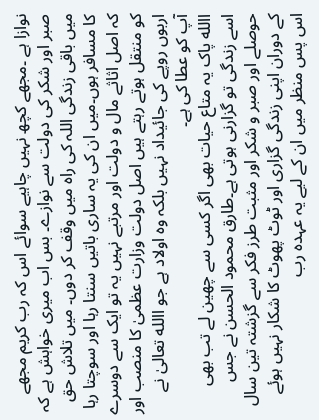نوازا ہے ۔مجھے کچھ نہیں چاہیے سوائے اس کہ رب کریم مجھے صبر اور شکر کی دولت سے نوازے۔ بس اب میری خواہش ہے کہ میں باقی زندگی اللہ کی راہ میں وقف کر دوں۔ میں تلاش حق کا مسافر ہوں۔میں ان کی یہ ساری باتیں سنتا رہا اور سوچتا رہا کہ اصل اثاثے مال و دولت اور مرتبے نہیں یہ تو ایک سے دوسرے کو منتقل ہوتے رہتے ہیں اصل دولت وزارت عظمیٰ کا منصب اور اربوں روپے کی جائیداد نہیں بلکہ وہ اولاد ہے جو االله تعالیٰ نے آپ کو عطا کی ہے۔
االله پاک یہ متاع حیات بھی اگر کسی سے چھین لے تب بھی اسے زندگی تو گزارنی ہوتی ہے۔طارق محمود الحسن نے جس حوصلے اور صبر و شکر اور مثبت طرز فکر سے گزشتہ تین سال کے دوران اپنی زندگی گزاری اور ٹوٹ پھوٹ کا شکار نہیں ہوئے اس پس منظر میں ان کے لیے یہ عہدہ رب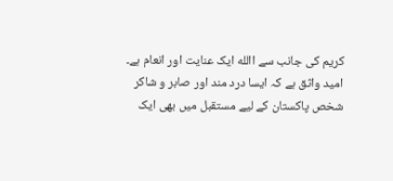کریم کی جانب سے االله ایک عنایت اور انعام ہے۔ امید واثق ہے کہ ایسا درد مند اور صابر و شاکر شخص پاکستان کے لیے مستقبل میں بھی ایک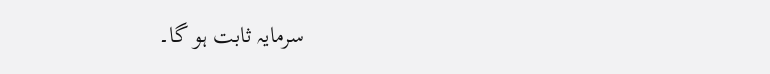سرمایہ ثابت ہو گا۔